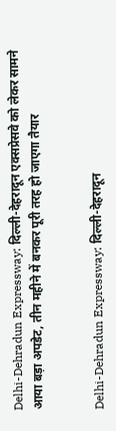Delhi-Dehradun Expressway: दिल्ली-देहरादून एक्सप्रेसवे को लेकर सामने आया बड़ा अपडेट, तीन महीने में बनकर पूरी तरह हो जाएगा तैयार


Delhi-Dehradun Expressway: दिल्ली-देहरादून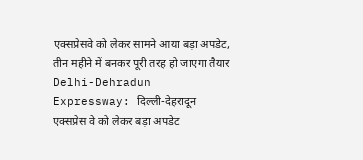एक्सप्रेसवे को लेकर सामने आया बड़ा अपडेट, तीन महीने में बनकर पूरी तरह हो जाएगा तैयार
Delhi-Dehradun Expressway: दिल्ली-देहरादून एक्सप्रेस वे को लेकर बड़ा अपडेट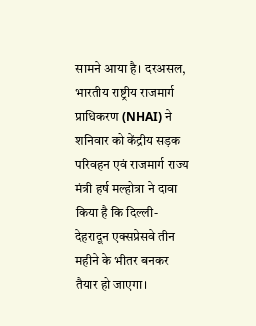सामने आया है। दरअसल, भारतीय राष्ट्रीय राजमार्ग प्राधिकरण (NHAI) ने शनिवार को केंद्रीय सड़क परिवहन एवं राजमार्ग राज्य मंत्री हर्ष मल्होत्रा ने दावा किया है कि दिल्ली-देहरादून एक्सप्रेसवे तीन महीने के भीतर बनकर तैयार हो जाएगा।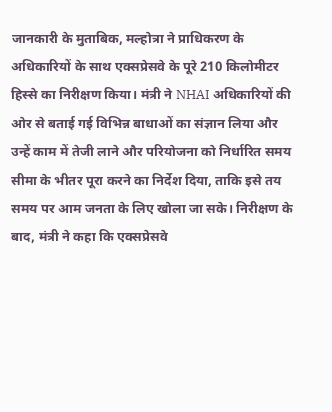जानकारी के मुताबिक, मल्होत्रा ने प्राधिकरण के अधिकारियों के साथ एक्सप्रेसवे के पूरे 210 किलोमीटर हिस्से का निरीक्षण किया। मंत्री ने NHAI अधिकारियों की ओर से बताई गई विभिन्न बाधाओं का संज्ञान लिया और उन्हें काम में तेजी लाने और परियोजना को निर्धारित समय सीमा के भीतर पूरा करने का निर्देश दिया, ताकि इसे तय समय पर आम जनता के लिए खोला जा सके। निरीक्षण के बाद, मंत्री ने कहा कि एक्सप्रेसवे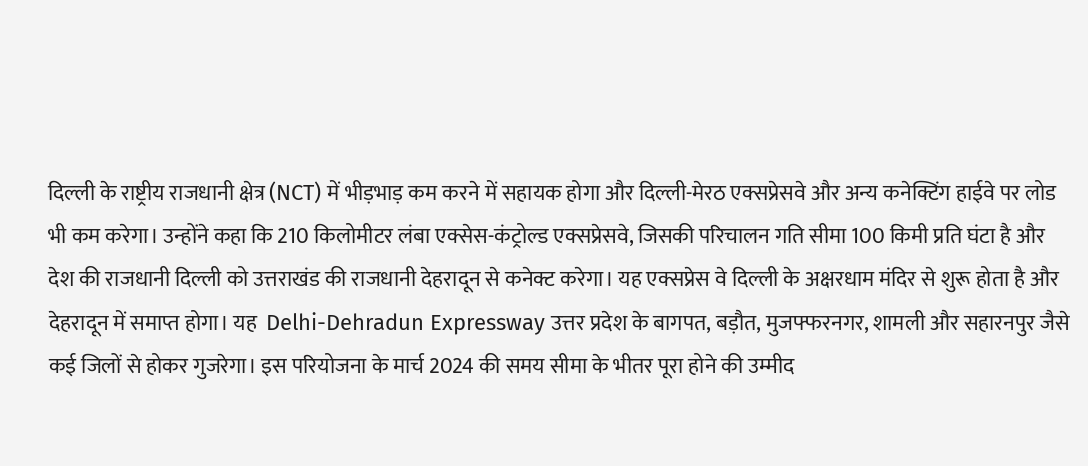दिल्ली के राष्ट्रीय राजधानी क्षेत्र (NCT) में भीड़भाड़ कम करने में सहायक होगा और दिल्ली-मेरठ एक्सप्रेसवे और अन्य कनेक्टिंग हाईवे पर लोड भी कम करेगा। उन्होंने कहा कि 210 किलोमीटर लंबा एक्सेस-कंट्रोल्ड एक्सप्रेसवे, जिसकी परिचालन गति सीमा 100 किमी प्रति घंटा है और देश की राजधानी दिल्ली को उत्तराखंड की राजधानी देहरादून से कनेक्ट करेगा। यह एक्सप्रेस वे दिल्ली के अक्षरधाम मंदिर से शुरू होता है और देहरादून में समाप्त होगा। यह  Delhi-Dehradun Expressway उत्तर प्रदेश के बागपत, बड़ौत, मुजफ्फरनगर, शामली और सहारनपुर जैसे कई जिलों से होकर गुजरेगा। इस परियोजना के मार्च 2024 की समय सीमा के भीतर पूरा होने की उम्मीद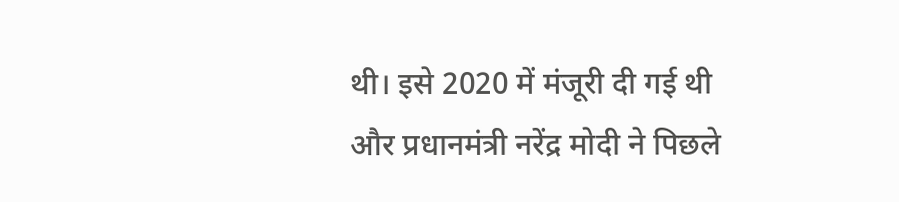थी। इसे 2020 में मंजूरी दी गई थी और प्रधानमंत्री नरेंद्र मोदी ने पिछले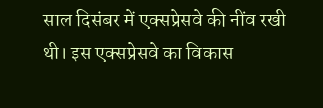साल दिसंबर में एक्सप्रेसवे की नींव रखी थी। इस एक्सप्रेसवे का विकास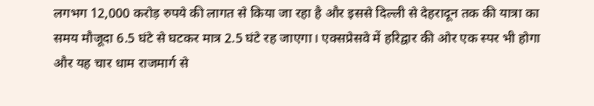लगभग 12,000 करोड़ रुपये की लागत से किया जा रहा है और इससे दिल्ली से देहरादून तक की यात्रा का समय मौजूदा 6.5 घंटे से घटकर मात्र 2.5 घंटे रह जाएगा। एक्सप्रेसवे में हरिद्वार की ओर एक स्पर भी होगा और यह चार धाम राजमार्ग से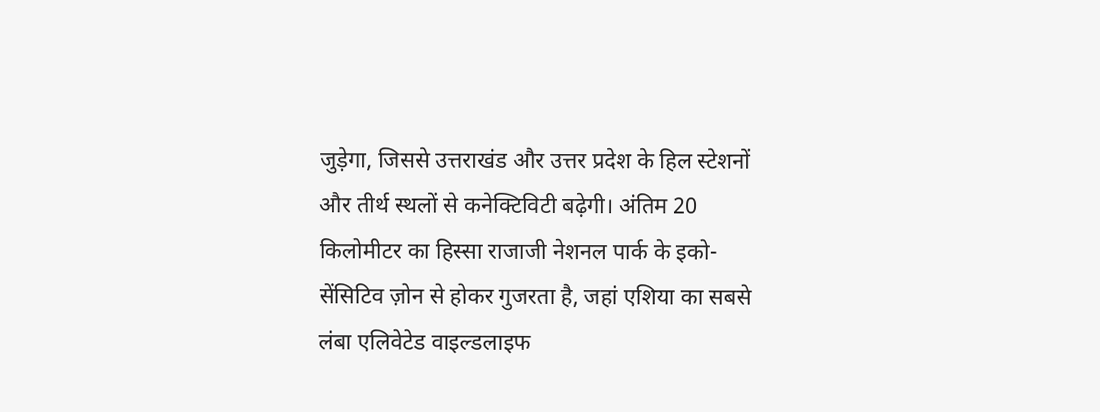जुड़ेगा, जिससे उत्तराखंड और उत्तर प्रदेश के हिल स्टेशनों और तीर्थ स्थलों से कनेक्टिविटी बढ़ेगी। अंतिम 20 किलोमीटर का हिस्सा राजाजी नेशनल पार्क के इको-सेंसिटिव ज़ोन से होकर गुजरता है, जहां एशिया का सबसे लंबा एलिवेटेड वाइल्डलाइफ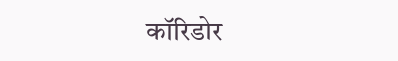कॉरिडोर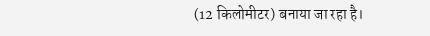(12 किलोमीटर) बनाया जा रहा है।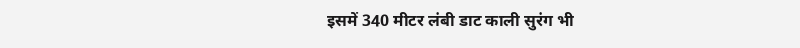इसमें 340 मीटर लंबी डाट काली सुरंग भी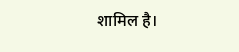शामिल है।